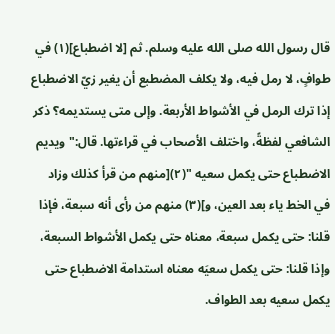قال رسول الله صلى الله عليه وسلم. ثم [لا اضطباع](١) في طوافٍ، لا رمل فيه، ولا يكلف المضطبع أن يغير زيّ الاضطباع إذا ترك الرمل في الأشواط الأربعة. وإلى متى يستديمه؟ ذكر الشافعي لفظةً، واختلف الأصحاب في قراءتها. قال:" ويديم الاضطباع حتى يكمل سعيه "(٢)[منهم من قرأ كذلك وزاد في الخط ياء بعد العين، و](٣) منهم من رأى أنه سبعة، فإذا قلنا: حتى يكمل سبعة، معناه حتى يكمل الأشواط السبعة، وإذا قلنا: حتى يكمل سعيَه معناه استدامة الاضطباع حتى يكمل سعيه بعد الطواف.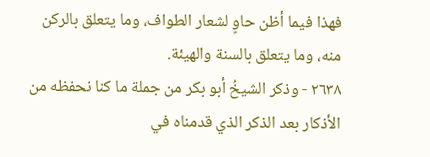فهذا فيما أظن حاوٍ لشعار الطواف، وما يتعلق بالركن منه، وما يتعلق بالسنة والهيئة.
٢٦٣٨ - وذكر الشيخُ أبو بكر من جملة ما كنا نحفظه من الأذكار بعد الذكر الذي قدمناه في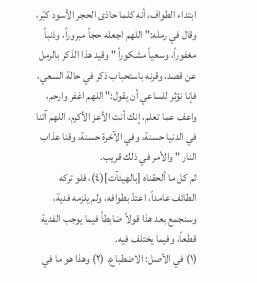ابتداء الطواف، أنه كلما حاذى الحجر الأسود كبّر، وقال في رمله:" اللهم اجعله حجاً مبروراً، وذنباً مغفوراً، وسعياً مشكوراً " وقيد هذا الذكر بالرمل عن قصد، وقرنه باستحباب ذكر في حالة السعي، فإنا نؤثر للساعي أن يقول:" اللهم اغفر وارحم، واعف عما تعلم، إنك أنت الأعز الأكرم، اللهم آتنا في الدنيا حسنة، وفي الآخرة حسنة، وقنا عذاب النار " والأمر في ذلك قريب.
ثم كل ما ألحقناه [بالهيئآت](٤)، فلو تركه الطائف عامداً، اعتدّ بطوافه، ولم يلزمه فدية، وسنجمع بعد هذا قولاً ضابطاً فيما يوجب الفدية قطعاً، وفيما يختلف فيه.
(١) في الأصل: الاضطباع. (٢) وهذا هو ما في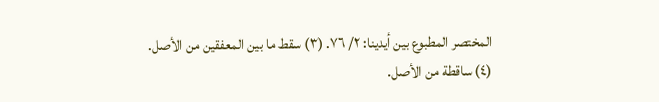المختصر المطبوع بين أيدينا: ٢/ ٧٦. (٣) سقط ما بين المعفقين من الأصل. (٤) ساقطة من الأصل.